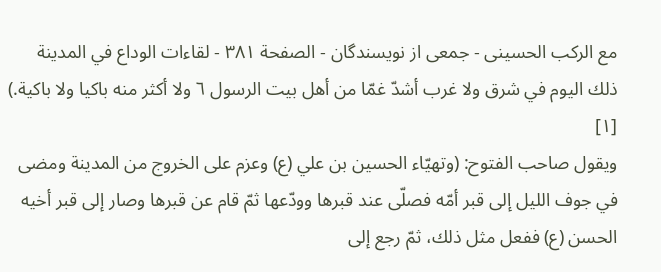مع الركب الحسينى - جمعی از نویسندگان - الصفحة ٣٨١ - لقاءات الوداع في المدينة
ذلك اليوم في شرق ولا غرب أشدّ غمّا من أهل بيت الرسول ٦ ولا أكثر منه باكيا ولا باكية.) [١]
ويقول صاحب الفتوح: (وتهيّاء الحسين بن علي (ع) وعزم على الخروج من المدينة ومضى في جوف الليل إلى قبر أمّه فصلّى عند قبرها وودّعها ثمّ قام عن قبرها وصار إلى قبر أخيه الحسن (ع) ففعل مثل ذلك، ثمّ رجع إلى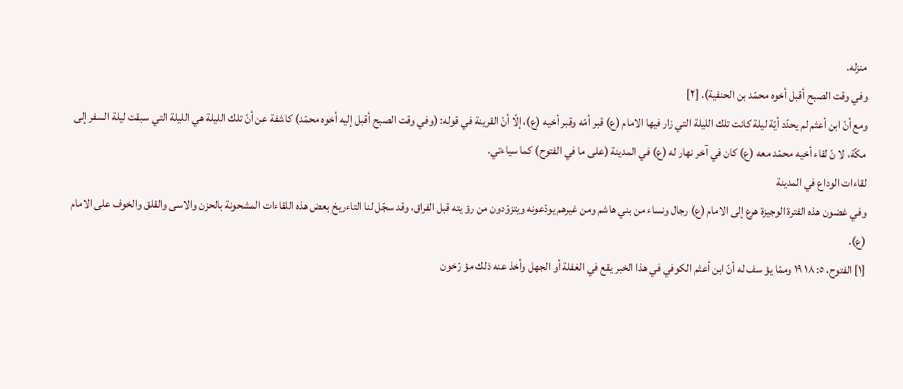منزله.
وفي وقت الصبح أقبل أخوه محمّد بن الحنفية). [٢]
ومع أنّ ابن أعثم لم يحدّد أيّة ليلة كانت تلك الليلة التي زار فيها الامام (ع) قبر أمّه وقبر أخيه (ع)، إلّا أنّ القرينة في قوله: (وفي وقت الصبح أقبل إليه أخوه محمّد) كاشفة عن أنّ تلك الليلة هي الليلة التي سبقت ليلة السفر إلى مكّة، لا نّ لقاء أخيه محمّد معه (ع) كان في آخر نهار له (ع) في المدينة (على ما في الفتوح) كما سياءتي.
لقاءات الوداع في المدينة
وفي غضون هذه الفترة الوجيزة هرع إلى الامام (ع) رجال ونساء من بني هاشم ومن غيرهم يودّعونه ويتزوّدون من رؤ يته قبل الفراق، وقد سجّل لنا التاءريخ بعض هذه اللقاءات المشحونة بالحزن والاسى والقلق والخوف على الامام (ع).
[١] الفتوح، ٥: ١٨ ١٩ وممّا يؤ سف له أنّ ابن أعثم الكوفي في هذا الخبر يقع في الغفلة أو الجهل وأخذ عنه ذلك مؤ رّخون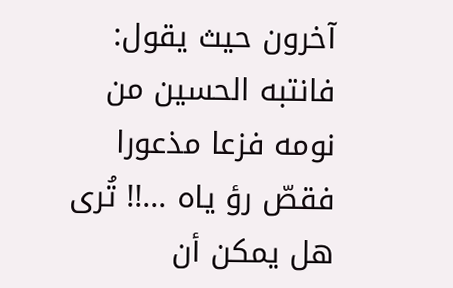آخرون حيث يقول: فانتبه الحسين من نومه فزعا مذعورا فقصّ رؤ ياه ...!! تُرى هل يمكن أن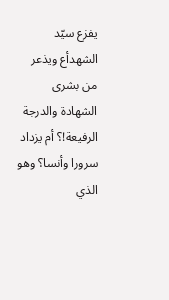يفزع سيّد الشهدأع ويذعر من بشرى الشهادة والدرجة الرفيعة!؟ أم يزداد سرورا وأنسا؟ وهو الذي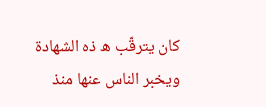كان يترقّب ه ذه الشهادة ويخبر الناس عنها منذ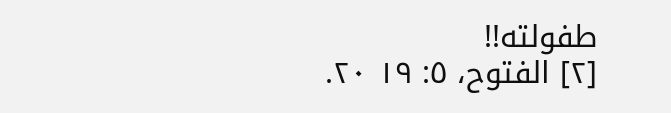طفولته!!
[٢] الفتوح، ٥: ١٩ ٢٠.